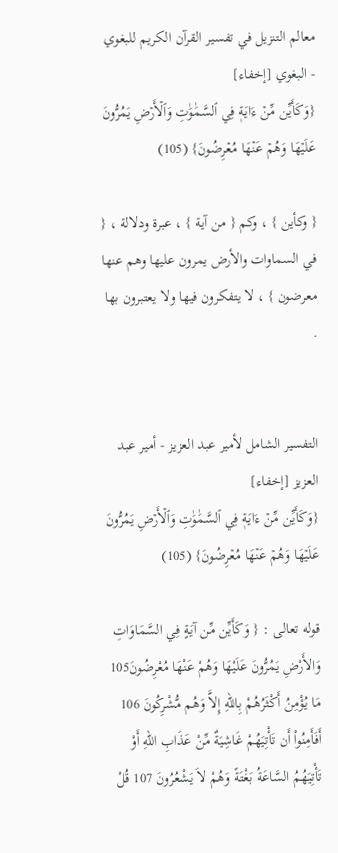معالم التنزيل في تفسير القرآن الكريم للبغوي - البغوي [إخفاء]
{وَكَأَيِّن مِّنۡ ءَايَةٖ فِي ٱلسَّمَٰوَٰتِ وَٱلۡأَرۡضِ يَمُرُّونَ عَلَيۡهَا وَهُمۡ عَنۡهَا مُعۡرِضُونَ} (105)

{ وكأين } ، وكم { من آية } ، عبرة ودلالة ، { في السماوات والأرض يمرون عليها وهم عنها معرضون } ، لا يتفكرون فيها ولا يعتبرون بها .


التفسير الشامل لأمير عبد العزيز - أمير عبد العزيز [إخفاء]
{وَكَأَيِّن مِّنۡ ءَايَةٖ فِي ٱلسَّمَٰوَٰتِ وَٱلۡأَرۡضِ يَمُرُّونَ عَلَيۡهَا وَهُمۡ عَنۡهَا مُعۡرِضُونَ} (105)

قوله تعالى : { وَكَأَيِّن مِّن آيَةٍ فِي السَّمَاوَاتِ وَالأَرْضِ يَمُرُّونَ عَلَيْهَا وَهُمْ عَنْهَا مُعْرِضُونَ105 مَا يُؤْمِنُ أَكْثَرُهُمْ بِاللّهِ إِلاَّ وَهُم مُّشْرِكُونَ 106 أَفَأَمِنُواْ أَن تَأْتِيَهُمْ غَاشِيَةٌ مِّنْ عَذَابِ اللّهِ أَوْ تَأْتِيَهُمُ السَّاعَةُ بَغْتَةً وَهُمْ لاَ يَشْعُرُونَ 107 قُلْ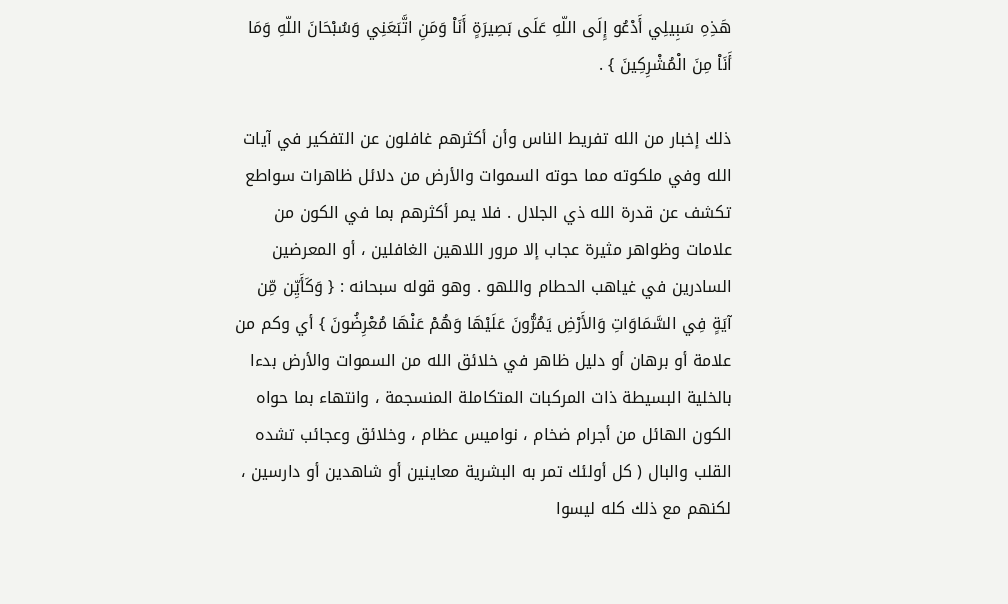هَذِهِ سَبِيلِي أَدْعُو إِلَى اللّهِ عَلَى بَصِيرَةٍ أَنَاْ وَمَنِ اتَّبَعَنِي وَسُبْحَانَ اللّهِ وَمَا أَنَاْ مِنَ الْمُشْرِكِينَ } .

ذلك إخبار من الله تفريط الناس وأن أكثرهم غافلون عن التفكير في آيات الله وفي ملكوته مما حوته السموات والأرض من دلائل ظاهرات سواطع تكشف عن قدرة الله ذي الجلال . فلا يمر أكثرهم بما في الكون من علامات وظواهر مثيرة عجاب إلا مرور اللاهين الغافلين ، أو المعرضين السادرين في غياهب الحطام واللهو . وهو قوله سبحانه : { وَكَأَيِّن مِّن آيَةٍ فِي السَّمَاوَاتِ وَالأَرْضِ يَمُرُّونَ عَلَيْهَا وَهُمْ عَنْهَا مُعْرِضُونَ } أي وكم من علامة أو برهان أو دليل ظاهر في خلائق الله من السموات والأرض بدءا بالخلية البسيطة ذات المركبات المتكاملة المنسجمة ، وانتهاء بما حواه الكون الهائل من أجرام ضخام ، نواميس عظام ، وخلائق وعجائب تشده القلب والبال ( كل أولئك تمر به البشرية معاينين أو شاهدين أو دارسين ، لكنهم مع ذلك كله ليسوا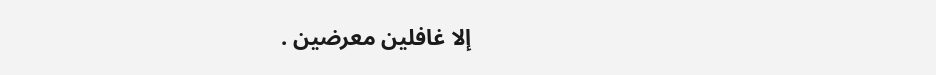إلا غافلين معرضين .